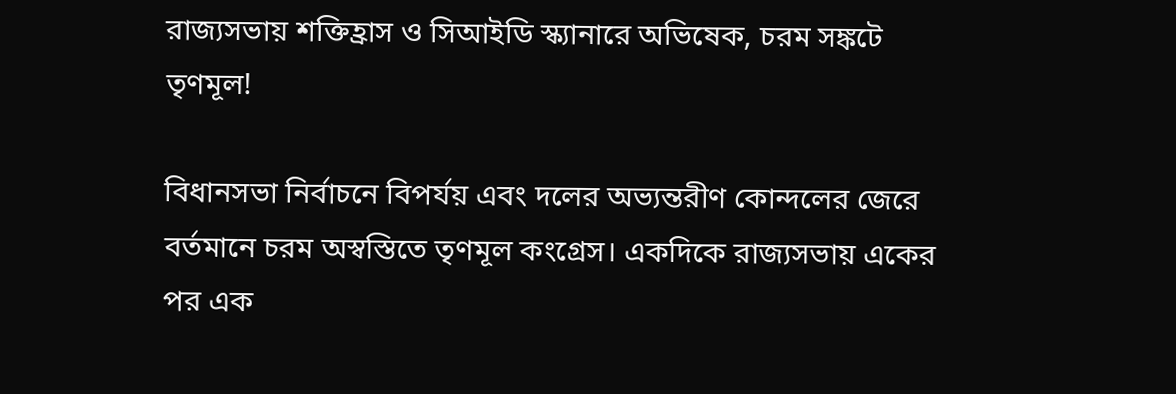রাজ্যসভায় শক্তিহ্রাস ও সিআইডি স্ক্যানারে অভিষেক, চরম সঙ্কটে তৃণমূল!

বিধানসভা নির্বাচনে বিপর্যয় এবং দলের অভ্যন্তরীণ কোন্দলের জেরে বর্তমানে চরম অস্বস্তিতে তৃণমূল কংগ্রেস। একদিকে রাজ্যসভায় একের পর এক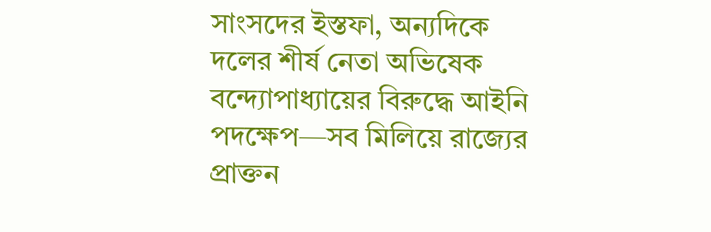সাংসদের ইস্তফা, অন্যদিকে দলের শীর্ষ নেতা অভিষেক বন্দ্যোপাধ্যায়ের বিরুদ্ধে আইনি পদক্ষেপ—সব মিলিয়ে রাজ্যের প্রাক্তন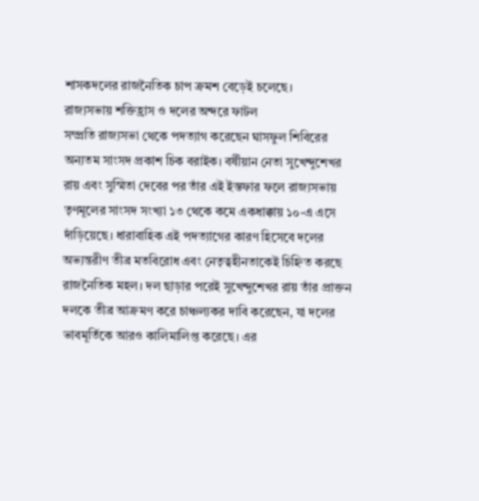শাসকদলের রাজনৈতিক চাপ ক্রমশ বেড়েই চলেছে।
রাজ্যসভায় শক্তিহ্রাস ও দলের অন্দরে ফাটল
সম্প্রতি রাজ্যসভা থেকে পদত্যাগ করেছেন ঘাসফুল শিবিরের অন্যতম সাংসদ প্রকাশ চিক বরাইক। বর্ষীয়ান নেতা সুখেন্দুশেখর রায় এবং সুস্মিতা দেবের পর তাঁর এই ইস্তফার ফলে রাজ্যসভায় তৃণমূলের সাংসদ সংখ্যা ১৩ থেকে কমে একধাক্কায় ১০-এ এসে দাঁড়িয়েছে। ধারাবাহিক এই পদত্যাগের কারণ হিসেবে দলের অভ্যন্তরীণ তীব্র মতবিরোধ এবং নেতৃত্বহীনতাকেই চিহ্নিত করছে রাজনৈতিক মহল। দল ছাড়ার পরেই সুখেন্দুশেখর রায় তাঁর প্রাক্তন দলকে তীব্র আক্রমণ করে চাঞ্চল্যকর দাবি করেছেন, যা দলের ভাবমূর্তিকে আরও কালিমালিপ্ত করেছে। এর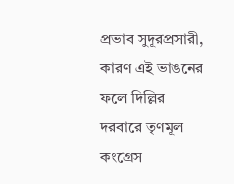প্রভাব সুদূরপ্রসারী, কারণ এই ভাঙনের ফলে দিল্লির দরবারে তৃণমূল কংগ্রেস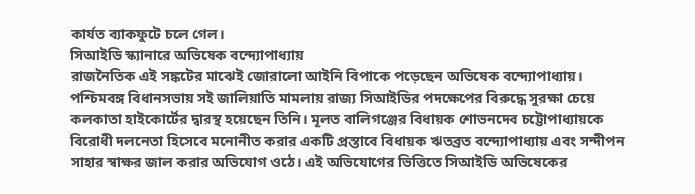কার্যত ব্যাকফুটে চলে গেল।
সিআইডি স্ক্যানারে অভিষেক বন্দ্যোপাধ্যায়
রাজনৈতিক এই সঙ্কটের মাঝেই জোরালো আইনি বিপাকে পড়েছেন অভিষেক বন্দ্যোপাধ্যায়। পশ্চিমবঙ্গ বিধানসভায় সই জালিয়াতি মামলায় রাজ্য সিআইডির পদক্ষেপের বিরুদ্ধে সুরক্ষা চেয়ে কলকাতা হাইকোর্টের দ্বারস্থ হয়েছেন তিনি। মূলত বালিগঞ্জের বিধায়ক শোভনদেব চট্টোপাধ্যায়কে বিরোধী দলনেতা হিসেবে মনোনীত করার একটি প্রস্তাবে বিধায়ক ঋতব্রত বন্দ্যোপাধ্যায় এবং সন্দীপন সাহার স্বাক্ষর জাল করার অভিযোগ ওঠে। এই অভিযোগের ভিত্তিতে সিআইডি অভিষেকের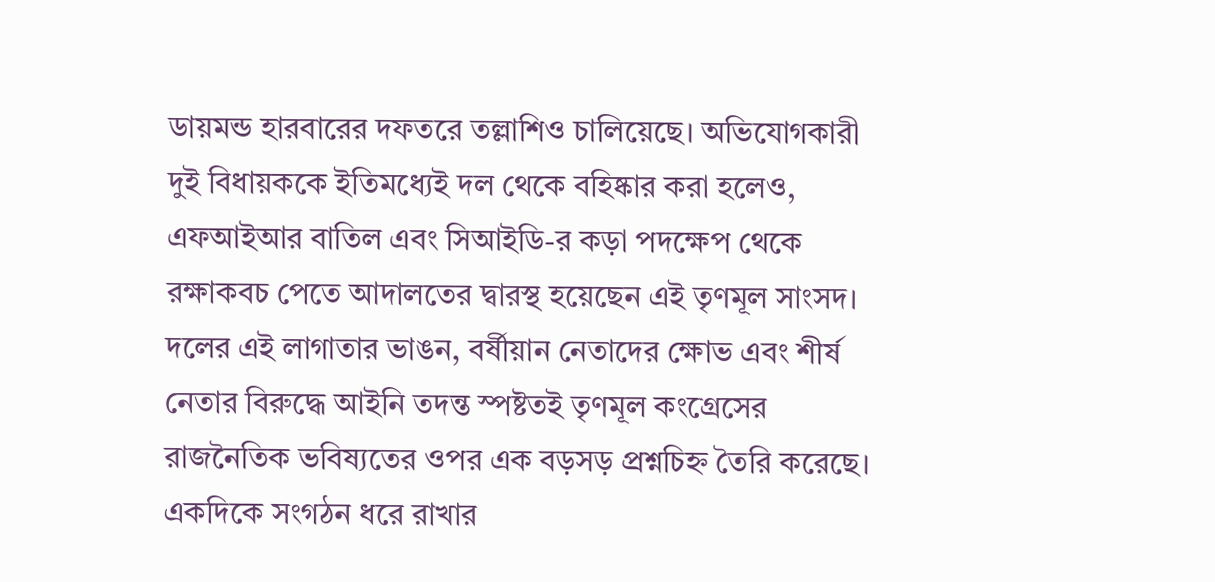ডায়মন্ড হারবারের দফতরে তল্লাশিও চালিয়েছে। অভিযোগকারী দুই বিধায়ককে ইতিমধ্যেই দল থেকে বহিষ্কার করা হলেও, এফআইআর বাতিল এবং সিআইডি-র কড়া পদক্ষেপ থেকে রক্ষাকবচ পেতে আদালতের দ্বারস্থ হয়েছেন এই তৃণমূল সাংসদ।
দলের এই লাগাতার ভাঙন, বর্ষীয়ান নেতাদের ক্ষোভ এবং শীর্ষ নেতার বিরুদ্ধে আইনি তদন্ত স্পষ্টতই তৃণমূল কংগ্রেসের রাজনৈতিক ভবিষ্যতের ওপর এক বড়সড় প্রশ্নচিহ্ন তৈরি করেছে। একদিকে সংগঠন ধরে রাখার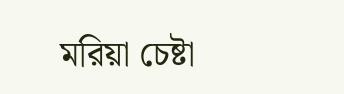মরিয়া চেষ্টা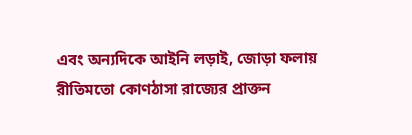এবং অন্যদিকে আইনি লড়াই, জোড়া ফলায় রীতিমতো কোণঠাসা রাজ্যের প্রাক্তন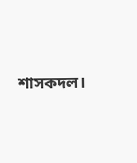শাসকদল।